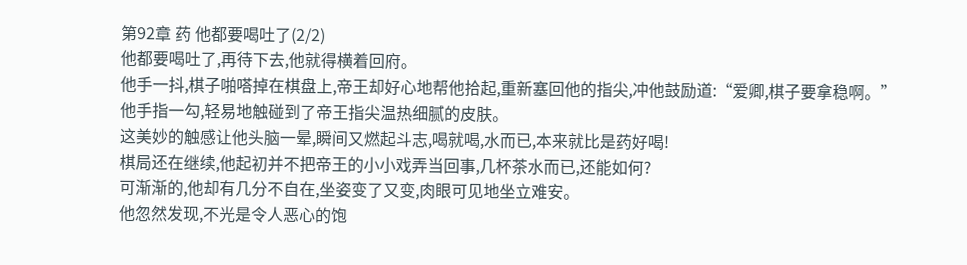第92章 药 他都要喝吐了(2/2)
他都要喝吐了,再待下去,他就得横着回府。
他手一抖,棋子啪嗒掉在棋盘上,帝王却好心地帮他拾起,重新塞回他的指尖,冲他鼓励道:“爱卿,棋子要拿稳啊。”
他手指一勾,轻易地触碰到了帝王指尖温热细腻的皮肤。
这美妙的触感让他头脑一晕,瞬间又燃起斗志,喝就喝,水而已,本来就比是药好喝!
棋局还在继续,他起初并不把帝王的小小戏弄当回事,几杯茶水而已,还能如何?
可渐渐的,他却有几分不自在,坐姿变了又变,肉眼可见地坐立难安。
他忽然发现,不光是令人恶心的饱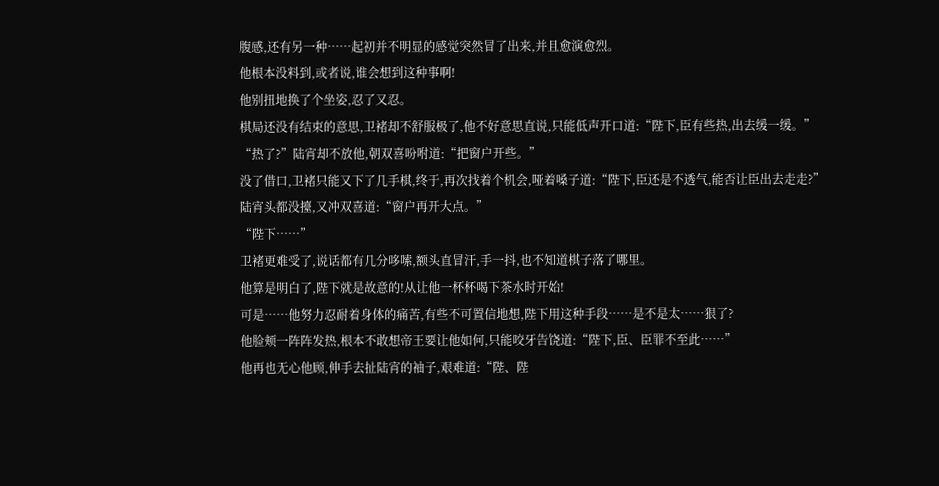腹感,还有另一种……起初并不明显的感觉突然冒了出来,并且愈演愈烈。
他根本没料到,或者说,谁会想到这种事啊!
他别扭地换了个坐姿,忍了又忍。
棋局还没有结束的意思,卫褚却不舒服极了,他不好意思直说,只能低声开口道:“陛下,臣有些热,出去缓一缓。”
“热了?”陆宵却不放他,朝双喜吩咐道:“把窗户开些。”
没了借口,卫褚只能又下了几手棋,终于,再次找着个机会,哑着嗓子道:“陛下,臣还是不透气,能否让臣出去走走?”
陆宵头都没擡,又冲双喜道:“窗户再开大点。”
“陛下……”
卫褚更难受了,说话都有几分哆嗦,额头直冒汗,手一抖,也不知道棋子落了哪里。
他算是明白了,陛下就是故意的!从让他一杯杯喝下茶水时开始!
可是……他努力忍耐着身体的痛苦,有些不可置信地想,陛下用这种手段……是不是太……狠了?
他脸颊一阵阵发热,根本不敢想帝王要让他如何,只能咬牙告饶道:“陛下,臣、臣罪不至此……”
他再也无心他顾,伸手去扯陆宵的袖子,艰难道:“陛、陛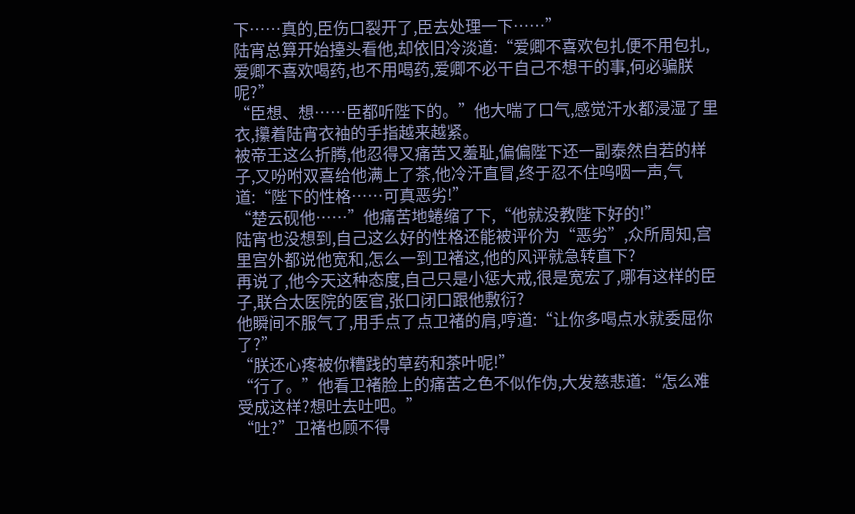下……真的,臣伤口裂开了,臣去处理一下……”
陆宵总算开始擡头看他,却依旧冷淡道:“爱卿不喜欢包扎便不用包扎,爱卿不喜欢喝药,也不用喝药,爱卿不必干自己不想干的事,何必骗朕呢?”
“臣想、想……臣都听陛下的。”他大喘了口气,感觉汗水都浸湿了里衣,攥着陆宵衣袖的手指越来越紧。
被帝王这么折腾,他忍得又痛苦又羞耻,偏偏陛下还一副泰然自若的样子,又吩咐双喜给他满上了茶,他冷汗直冒,终于忍不住呜咽一声,气道:“陛下的性格……可真恶劣!”
“楚云砚他……”他痛苦地蜷缩了下,“他就没教陛下好的!”
陆宵也没想到,自己这么好的性格还能被评价为“恶劣”,众所周知,宫里宫外都说他宽和,怎么一到卫褚这,他的风评就急转直下?
再说了,他今天这种态度,自己只是小惩大戒,很是宽宏了,哪有这样的臣子,联合太医院的医官,张口闭口跟他敷衍?
他瞬间不服气了,用手点了点卫褚的肩,哼道:“让你多喝点水就委屈你了?”
“朕还心疼被你糟践的草药和茶叶呢!”
“行了。”他看卫褚脸上的痛苦之色不似作伪,大发慈悲道:“怎么难受成这样?想吐去吐吧。”
“吐?”卫褚也顾不得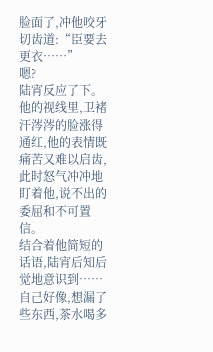脸面了,冲他咬牙切齿道:“臣要去更衣……”
嗯?
陆宵反应了下。
他的视线里,卫褚汗涔涔的脸涨得通红,他的表情既痛苦又难以启齿,此时怒气冲冲地盯着他,说不出的委屈和不可置信。
结合着他简短的话语,陆宵后知后觉地意识到……自己好像,想漏了些东西,茶水喝多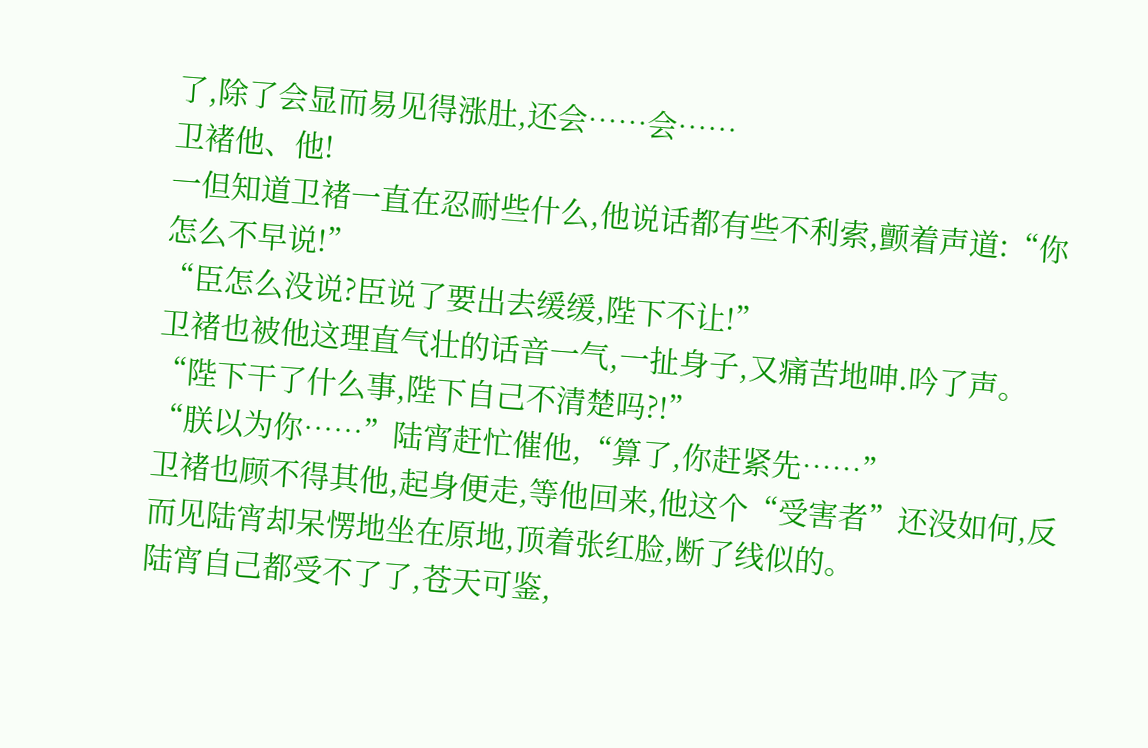了,除了会显而易见得涨肚,还会……会……
卫褚他、他!
一但知道卫褚一直在忍耐些什么,他说话都有些不利索,颤着声道:“你怎么不早说!”
“臣怎么没说?臣说了要出去缓缓,陛下不让!”
卫褚也被他这理直气壮的话音一气,一扯身子,又痛苦地呻.吟了声。
“陛下干了什么事,陛下自己不清楚吗?!”
“朕以为你……”陆宵赶忙催他,“算了,你赶紧先……”
卫褚也顾不得其他,起身便走,等他回来,他这个“受害者”还没如何,反而见陆宵却呆愣地坐在原地,顶着张红脸,断了线似的。
陆宵自己都受不了了,苍天可鉴,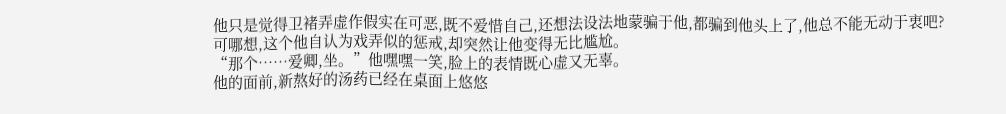他只是觉得卫褚弄虚作假实在可恶,既不爱惜自己,还想法设法地蒙骗于他,都骗到他头上了,他总不能无动于衷吧?
可哪想,这个他自认为戏弄似的惩戒,却突然让他变得无比尴尬。
“那个……爱卿,坐。”他嘿嘿一笑,脸上的表情既心虚又无辜。
他的面前,新熬好的汤药已经在桌面上悠悠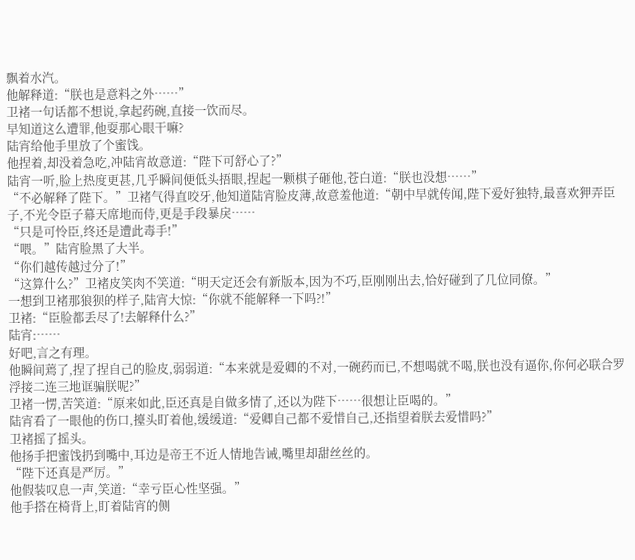飘着水汽。
他解释道:“朕也是意料之外……”
卫褚一句话都不想说,拿起药碗,直接一饮而尽。
早知道这么遭罪,他耍那心眼干嘛?
陆宵给他手里放了个蜜饯。
他捏着,却没着急吃,冲陆宵故意道:“陛下可舒心了?”
陆宵一听,脸上热度更甚,几乎瞬间便低头捂眼,捏起一颗棋子砸他,苍白道:“朕也没想……”
“不必解释了陛下。”卫褚气得直咬牙,他知道陆宵脸皮薄,故意羞他道:“朝中早就传闻,陛下爱好独特,最喜欢狎弄臣子,不光令臣子幕天席地而侍,更是手段暴戾……
“只是可怜臣,终还是遭此毒手!”
“喂。”陆宵脸黑了大半。
“你们越传越过分了!”
“这算什么?”卫褚皮笑肉不笑道:“明天定还会有新版本,因为不巧,臣刚刚出去,恰好碰到了几位同僚。”
一想到卫褚那狼狈的样子,陆宵大惊:“你就不能解释一下吗?!”
卫褚:“臣脸都丢尽了!去解释什么?”
陆宵:……
好吧,言之有理。
他瞬间蔫了,捏了捏自己的脸皮,弱弱道:“本来就是爱卿的不对,一碗药而已,不想喝就不喝,朕也没有逼你,你何必联合罗浮接二连三地诓骗朕呢?”
卫褚一愣,苦笑道:“原来如此,臣还真是自做多情了,还以为陛下……很想让臣喝的。”
陆宵看了一眼他的伤口,擡头盯着他,缓缓道:“爱卿自己都不爱惜自己,还指望着朕去爱惜吗?”
卫褚摇了摇头。
他扬手把蜜饯扔到嘴中,耳边是帝王不近人情地告诫,嘴里却甜丝丝的。
“陛下还真是严厉。”
他假装叹息一声,笑道:“幸亏臣心性坚强。”
他手搭在椅背上,盯着陆宵的侧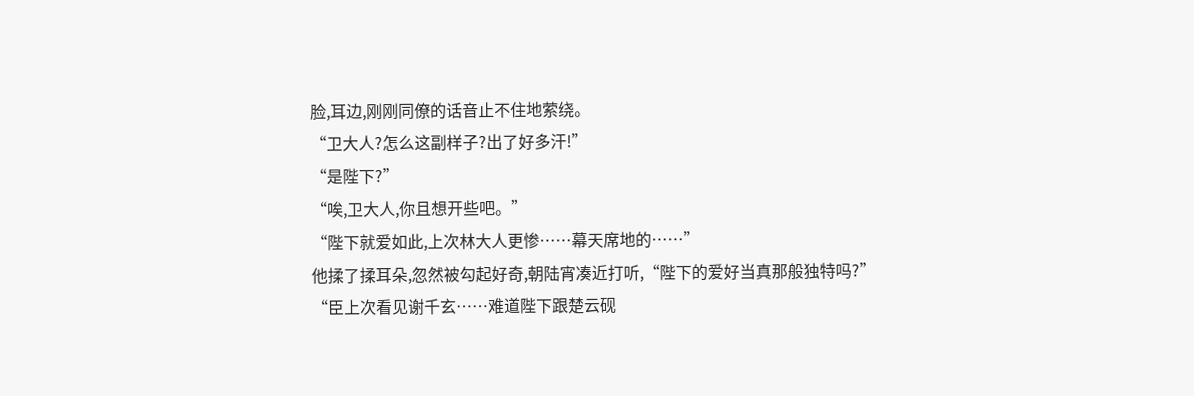脸,耳边,刚刚同僚的话音止不住地萦绕。
“卫大人?怎么这副样子?出了好多汗!”
“是陛下?”
“唉,卫大人,你且想开些吧。”
“陛下就爱如此,上次林大人更惨……幕天席地的……”
他揉了揉耳朵,忽然被勾起好奇,朝陆宵凑近打听,“陛下的爱好当真那般独特吗?”
“臣上次看见谢千玄……难道陛下跟楚云砚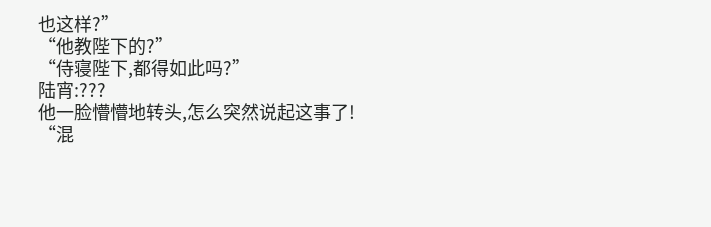也这样?”
“他教陛下的?”
“侍寝陛下,都得如此吗?”
陆宵:???
他一脸懵懵地转头,怎么突然说起这事了!
“混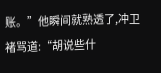账。”他瞬间就熟透了,冲卫褚骂道:“胡说些什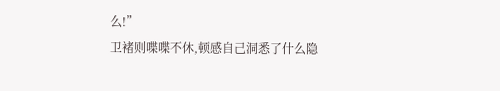么!”
卫褚则喋喋不休,顿感自己洞悉了什么隐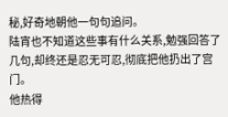秘,好奇地朝他一句句追问。
陆宵也不知道这些事有什么关系,勉强回答了几句,却终还是忍无可忍,彻底把他扔出了宫门。
他热得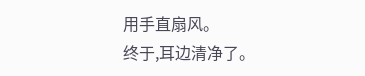用手直扇风。
终于,耳边清净了。